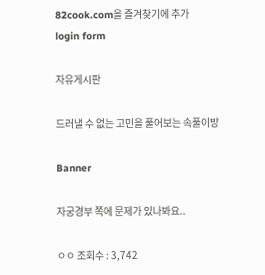82cook.com을 즐겨찾기에 추가
login form

자유게시판

드러낼 수 없는 고민을 풀어보는 속풀이방

Banner

자궁경부 쪽에 문제가 있나봐요..

ㅇㅇ 조회수 : 3,742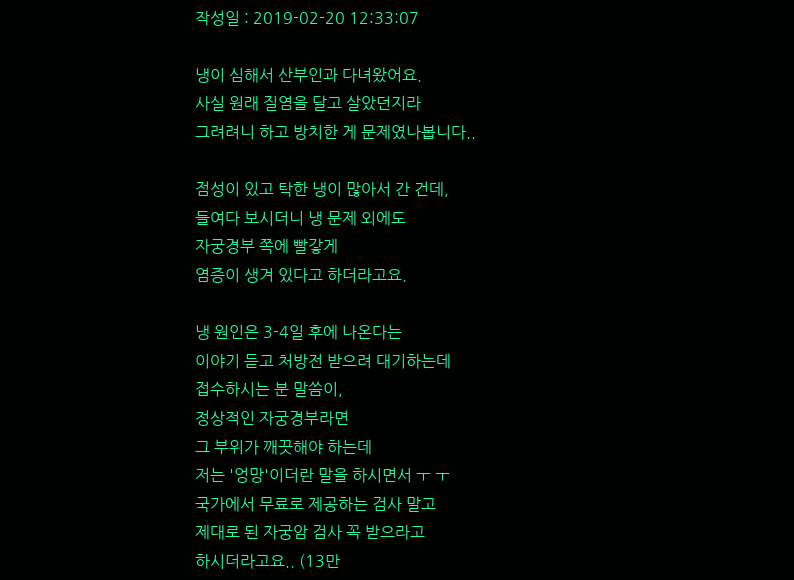작성일 : 2019-02-20 12:33:07

냉이 심해서 산부인과 다녀왔어요.
사실 원래 질염을 달고 살았던지라
그려려니 하고 방치한 게 문제였나봅니다..

점성이 있고 탁한 냉이 많아서 간 건데,
들여다 보시더니 냉 문제 외에도
자궁경부 쪽에 빨갛게
염증이 생겨 있다고 하더라고요.

냉 원인은 3-4일 후에 나온다는
이야기 듣고 처방전 받으려 대기하는데
접수하시는 분 말씀이,
정상적인 자궁경부라면
그 부위가 깨끗해야 하는데
저는 '엉망'이더란 말을 하시면서 ㅜ ㅜ
국가에서 무료로 제공하는 검사 말고
제대로 된 자궁암 검사 꼭 받으라고
하시더라고요.. (13만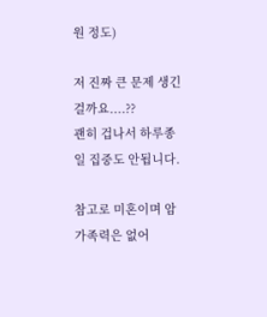원 정도)

저 진짜 큰 문제 생긴 걸까요....??
괜히 겁나서 하루종일 집중도 안됩니다.

참고로 미혼이며 암 가족력은 없어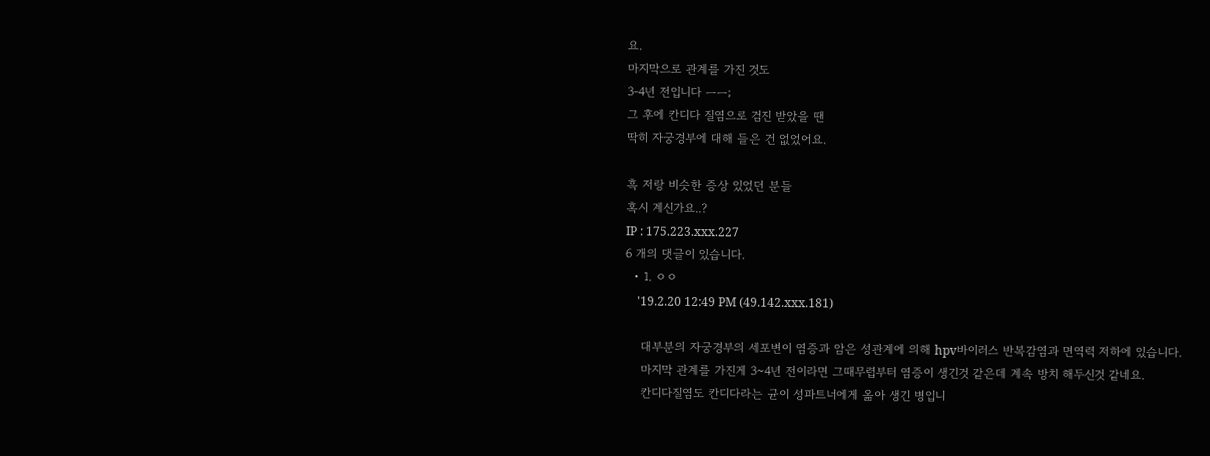요.
마지막으로 관계를 가진 것도
3-4년 전입니다 ㅡㅡ;
그 후에 칸디다 질염으로 검진 받았을 땐
딱히 자궁경부에 대해 들은 건 없었어요.

흑 저랑 비슷한 증상 있었던 분들
혹시 계신가요..?
IP : 175.223.xxx.227
6 개의 댓글이 있습니다.
  • 1. ㅇㅇ
    '19.2.20 12:49 PM (49.142.xxx.181)

    대부분의 자궁경부의 세포변이 염증과 암은 성관계에 의해 hpv바이러스 반복감염과 면역력 저하에 있습니다.
    마지막 관계를 가진게 3~4년 전이라면 그때무렵부터 염증이 생긴것 같은데 계속 방치 해두신것 같네요.
    칸디다질염도 칸디다라는 균이 성파트너에게 옮아 생긴 병입니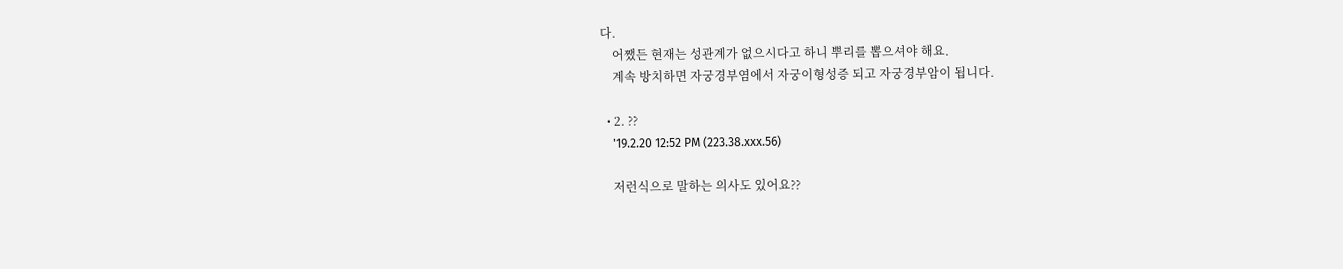다.
    어쨌든 현재는 성관계가 없으시다고 하니 뿌리를 뽑으셔야 해요.
    계속 방치하면 자궁경부염에서 자궁이형성증 되고 자궁경부암이 됩니다.

  • 2. ??
    '19.2.20 12:52 PM (223.38.xxx.56)

    저런식으로 말하는 의사도 있어요??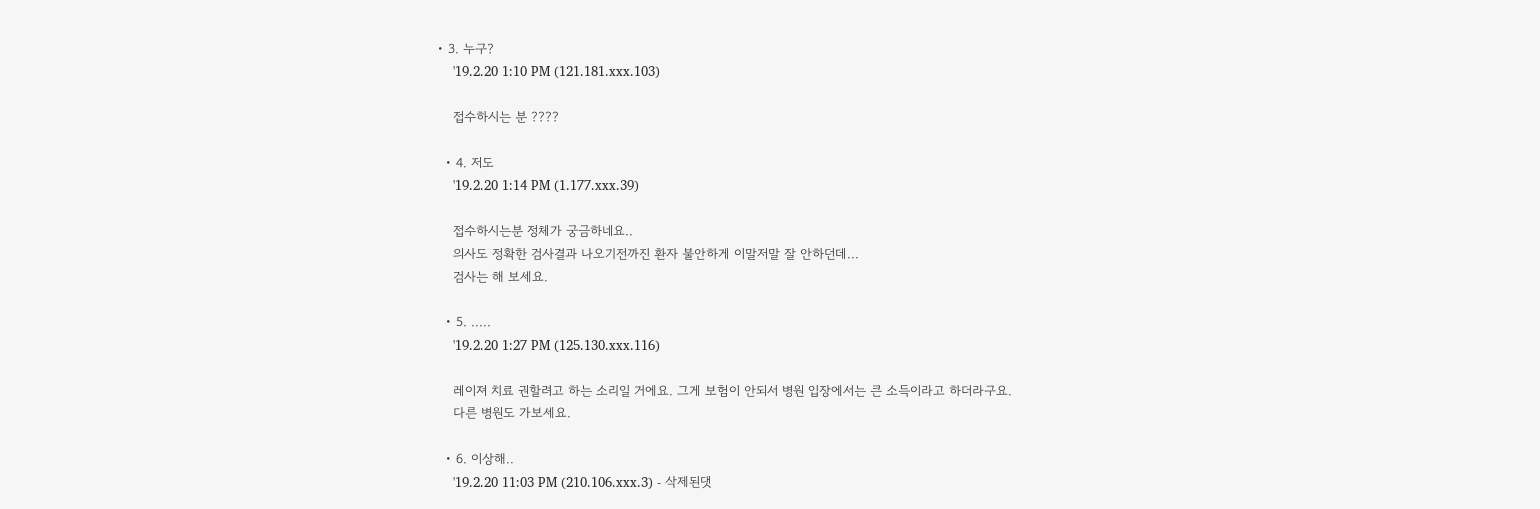• 3. 누구?
    '19.2.20 1:10 PM (121.181.xxx.103)

    접수하시는 분 ????

  • 4. 저도
    '19.2.20 1:14 PM (1.177.xxx.39)

    접수하시는분 정체가 궁금하네요..
    의사도 정확한 검사결과 나오기전까진 환자 불안하게 이말저말 잘 안하던데...
    검사는 해 보세요.

  • 5. .....
    '19.2.20 1:27 PM (125.130.xxx.116)

    레이져 치료 권할려고 하는 소리일 거에요. 그게 보험이 안되서 병원 입장에서는 큰 소득이라고 하더라구요.
    다른 병원도 가보세요.

  • 6. 이상해..
    '19.2.20 11:03 PM (210.106.xxx.3) - 삭제된댓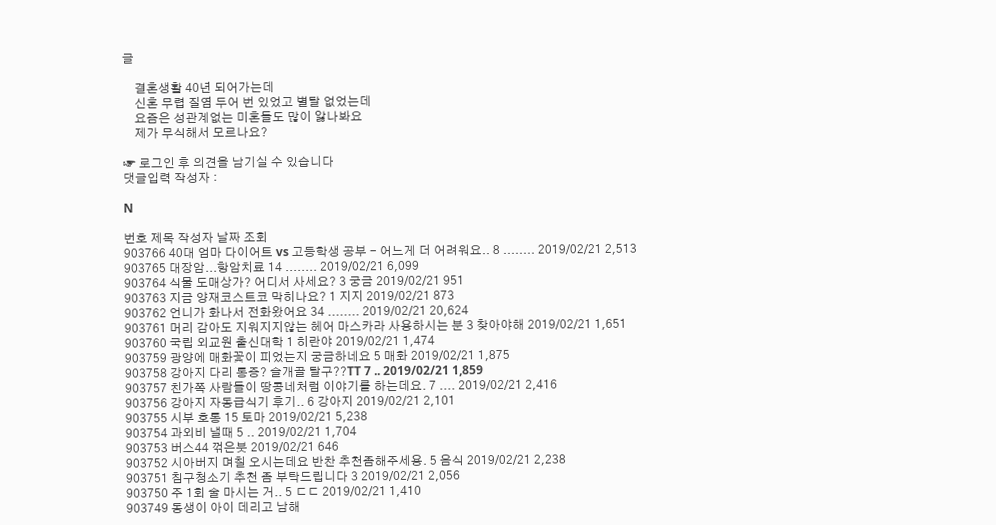글

    결혼생활 40년 되어가는데
    신혼 무렵 질염 두어 번 있었고 별탈 없었는데
    요즘은 성관계없는 미혼들도 많이 앓나봐요
    제가 무식해서 모르나요?

☞ 로그인 후 의견을 남기실 수 있습니다
댓글입력 작성자 :

N

번호 제목 작성자 날짜 조회
903766 40대 엄마 다이어트 vs 고등학생 공부 - 어느게 더 어려워요.. 8 ........ 2019/02/21 2,513
903765 대장암...항암치료 14 ........ 2019/02/21 6,099
903764 식물 도매상가? 어디서 사세요? 3 궁금 2019/02/21 951
903763 지금 양재코스트코 막히나요? 1 지지 2019/02/21 873
903762 언니가 화나서 전화왔어요 34 ........ 2019/02/21 20,624
903761 머리 감아도 지워지지않는 헤어 마스카라 사용하시는 분 3 찾아야해 2019/02/21 1,651
903760 국립 외교원 출신대학 1 히란야 2019/02/21 1,474
903759 광양에 매화꽃이 피었는지 궁금하네요 5 매화 2019/02/21 1,875
903758 강아지 다리 통증? 슬개골 탈구??TT 7 .. 2019/02/21 1,859
903757 친가쪽 사람들이 땅콩네처럼 이야기를 하는데요. 7 .... 2019/02/21 2,416
903756 강아지 자동급식기 후기.. 6 강아지 2019/02/21 2,101
903755 시부 호통 15 토마 2019/02/21 5,238
903754 과외비 낼때 5 .. 2019/02/21 1,704
903753 버스44 꺾은붓 2019/02/21 646
903752 시아버지 며칠 오시는데요 반찬 추천좀해주세용. 5 음식 2019/02/21 2,238
903751 침구청소기 추천 좀 부탁드립니다 3 2019/02/21 2,056
903750 주 1회 술 마시는 거.. 5 ㄷㄷ 2019/02/21 1,410
903749 동생이 아이 데리고 남해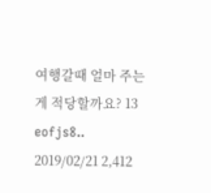여행갈때 얼마 주는게 적당할까요? 13 eofjs8.. 2019/02/21 2,412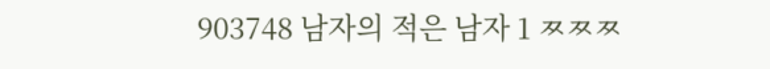903748 남자의 적은 남자 1 ㅉㅉㅉ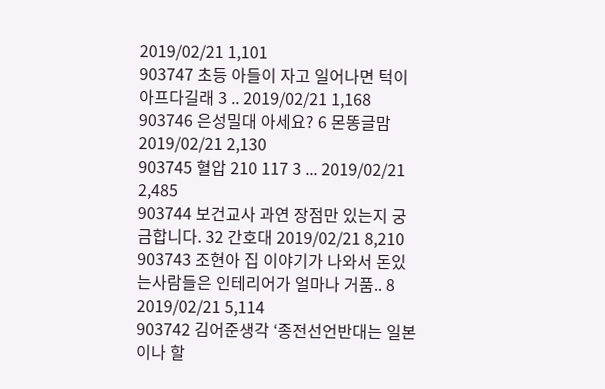2019/02/21 1,101
903747 초등 아들이 자고 일어나면 턱이 아프다길래 3 .. 2019/02/21 1,168
903746 은성밀대 아세요? 6 몬똥글맘 2019/02/21 2,130
903745 혈압 210 117 3 ... 2019/02/21 2,485
903744 보건교사 과연 장점만 있는지 궁금합니다. 32 간호대 2019/02/21 8,210
903743 조현아 집 이야기가 나와서 돈있는사람들은 인테리어가 얼마나 거품.. 8 2019/02/21 5,114
903742 김어준생각 ‘종전선언반대는 일본이나 할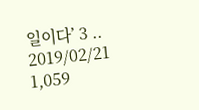일이다’ 3 .. 2019/02/21 1,059